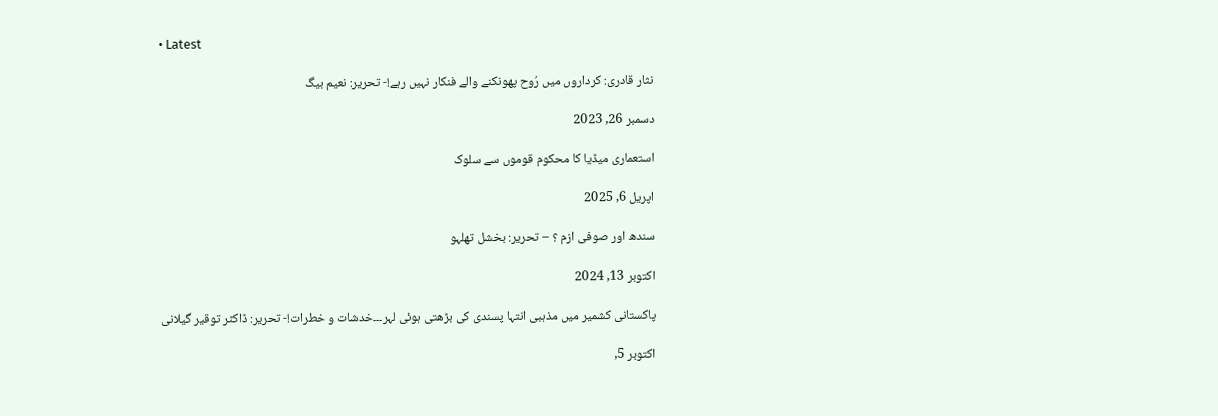• Latest

نثار قادری: کرداروں میں رُوح پھونکنے والے فنکار نہیں رہے!- تحریر: نعیم بیگ

دسمبر 26, 2023

استعماری میڈیا کا محکوم قوموں سے سلوک

اپریل 6, 2025

سندھ اور صوفی ازم ؟ – تحریر: بخشل تھلہو

اکتوبر 13, 2024

پاکستانی کشمیر میں مذہبی انتہا پسندی کی بڑھتی ہوئی لہر۔۔۔خدشات و خطرات!- تحریر: ڈاکٹر توقیر گیلانی

اکتوبر 5,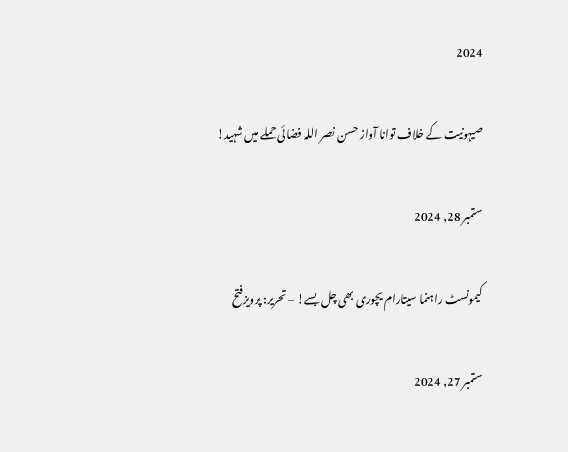2024

صیہونیت کے خلاف توانا آواز حسن نصر اللہ فضائی حملے میں شہید!

ستمبر 28, 2024

کیمونسٹ راہنما سیتارام یچوری بھی چل بسے! – تحریر: پرویزفتح

ستمبر 27, 2024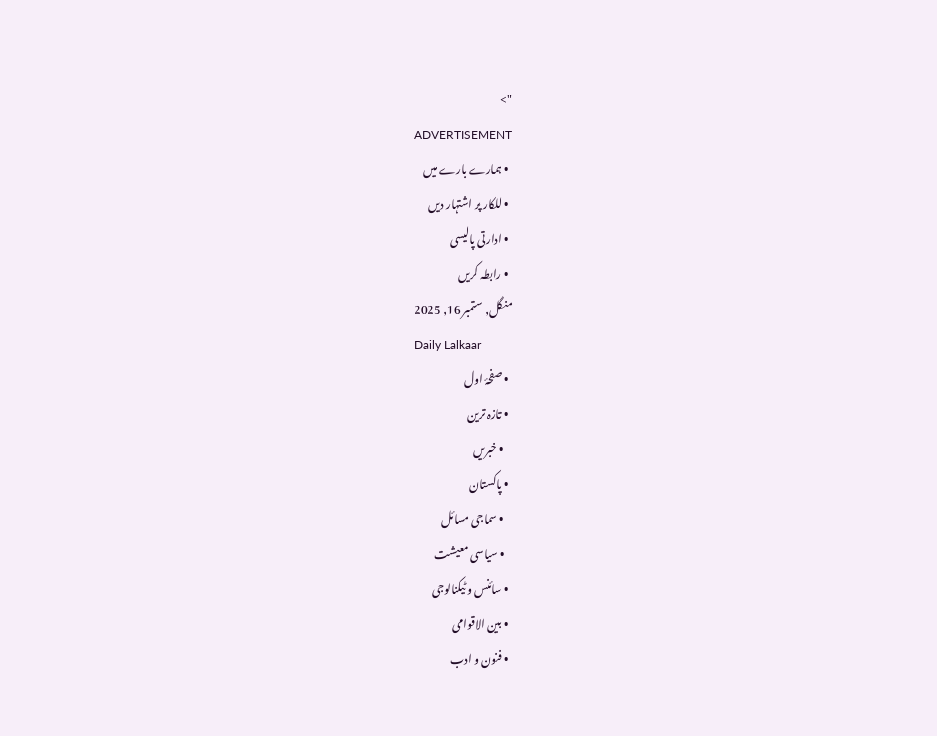">
ADVERTISEMENT
  • ہمارے بارے میں
  • للکار پر اشتہار دیں
  • ادارتی پالیسی
  • رابطہ کریں
منگل, ستمبر 16, 2025
Daily Lalkaar
  • صفحۂ اول
  • تازہ ترین
    • خبریں
  • پاکستان
    • سماجی مسائل
    • سیاسی معیشت
  • سائنس و ٹیکنالوجی
  • بین الاقوامی
  • فنون و ادب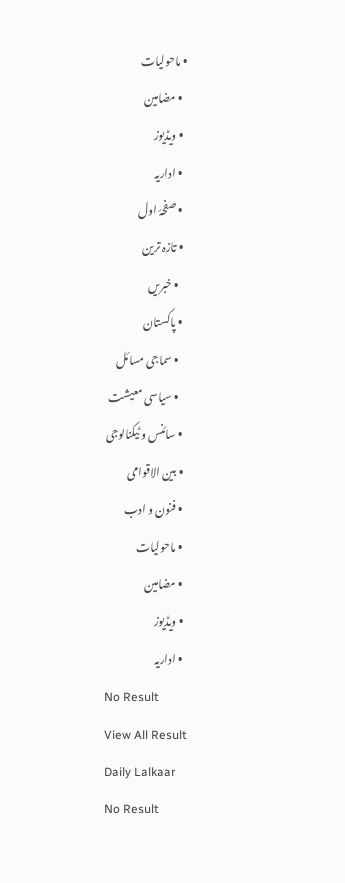• ماحولیات
  • مضامین
  • ویڈیوز
  • اداریہ
  • صفحۂ اول
  • تازہ ترین
    • خبریں
  • پاکستان
    • سماجی مسائل
    • سیاسی معیشت
  • سائنس و ٹیکنالوجی
  • بین الاقوامی
  • فنون و ادب
  • ماحولیات
  • مضامین
  • ویڈیوز
  • اداریہ
No Result
View All Result
Daily Lalkaar
No Result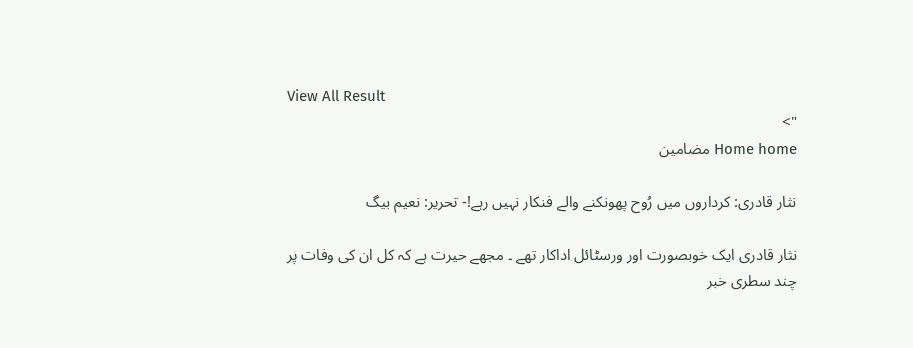View All Result
">
Home home مضامین

نثار قادری: کرداروں میں رُوح پھونکنے والے فنکار نہیں رہے!- تحریر: نعیم بیگ

نثار قادری ایک خوبصورت اور ورسٹائل اداکار تھے ۔ مجھے حیرت ہے کہ کل ان کی وفات پر چند سطری خبر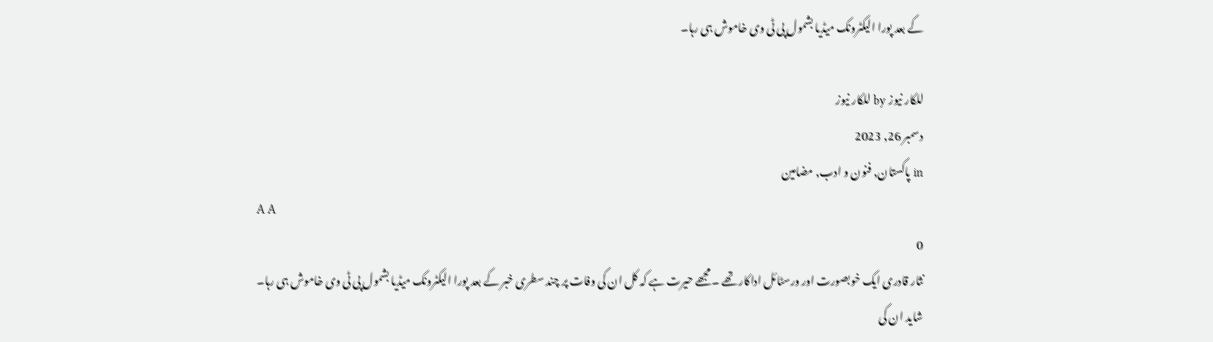کے بعد پورا الیکٹرونک میڈیا بشمول پی ٹی وی خاموش ہی رہا۔

للکار نیوز by للکار نیوز
دسمبر 26, 2023
in پاکستان, فنون و ادب, مضامین
A A
0
نثار قادری ایک خوبصورت اور ورسٹائل اداکار تھے ۔ مجھے حیرت ہے کہ کل ان کی وفات پر چند سطری خبر کے بعد پورا الیکٹرونک میڈیا بشمول پی ٹی وی خاموش ہی رہا۔
شاید ان کی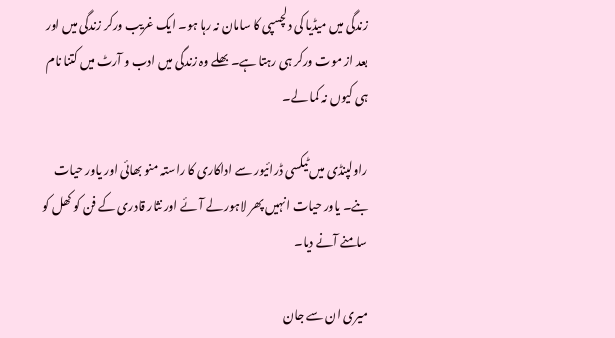زندگی میں میڈیا کی دلچسپی کا سامان نہ رہا ہو۔ ایک غریب ورکر زندگی میں اور بعد از موت ورکر ہی رہتا ہے۔ بھلے وہ زندگی میں ادب و آرٹ میں کتنا نام ہی کیوں نہ کما لے۔

راولپنڈی میں ٹیکسی ڈرائیور سے اداکاری کا راستہ منو بھائی اور یاور حیات بنے۔ یاور حیات انہیں پھر لاہور لے آئے اور نثار قادری کے فن کو کھل کو سامنے آنے دیا۔

میری ان سے جان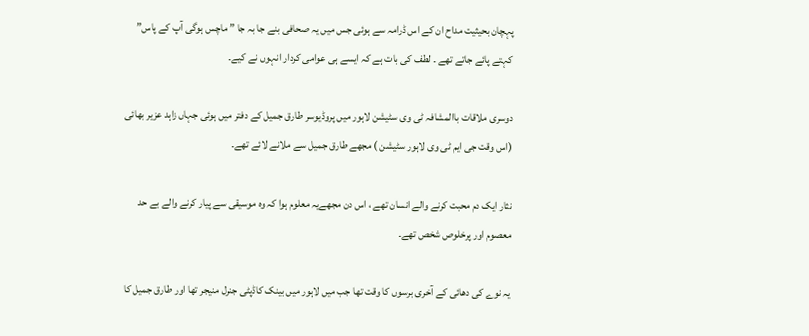پہچان بحیثیت مداح ان کے اس ڈرامہ سے ہوئی جس میں یہ صحافی بنے جا بہ جا ” ماچس ہوگی آپ کے پاس” کہتے پائے جاتے تھے ۔ لطف کی بات ہے کہ ایسے ہی عوامی کردار انہوں نے کیے۔

دوسری ملاقات باالمشافہ ٹی وی سٹیشن لاہور میں پروڈیوسر طارق جمیل کے دفتر میں ہوئی جہاں زاہد عزیر بھائی (اس وقت جی ایم ٹی وی لاہور سٹیشن ) مجھے طارق جمیل سے ملانے لائے تھے۔

نثار ایک دم محبت کرنے والے انسان تھے ، اس دن مجھےیہ معلوم ہوا کہ وہ موسیقی سے پیار کرنے والے بے حد معصوم اور پرخلوص شخص تھے۔

یہ نوے کی دھائی کے آخری برسوں کا وقت تھا جب میں لاہور میں بینک کاڈپٹی جنرل منیجر تھا اور طارق جمیل کا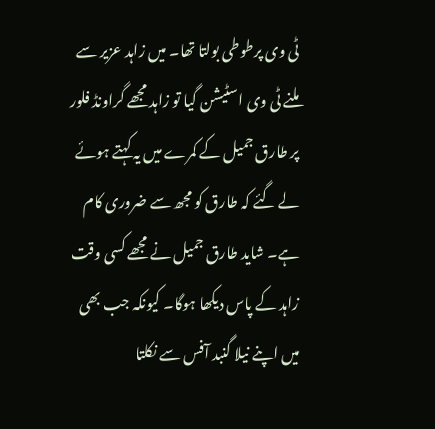ٹی وی پرطوطی بولتا تھا۔ میں زاہد عزیر سے ملنے ٹی وی اسٹیشن گیا تو زاہد مجھے گراونڈ فلور پر طارق جمیل کے کمرے میں یہ کہتے ہوئے لے گئے کہ طارق کو مجھ سے ضروری کام ہے۔ شاید طارق جمیل نے مجھے کسی وقت زاہد کے پاس دیکھا ہوگا۔ کیونکہ جب بھی میں اپنے نیلا گنبد آفس سے نکلتا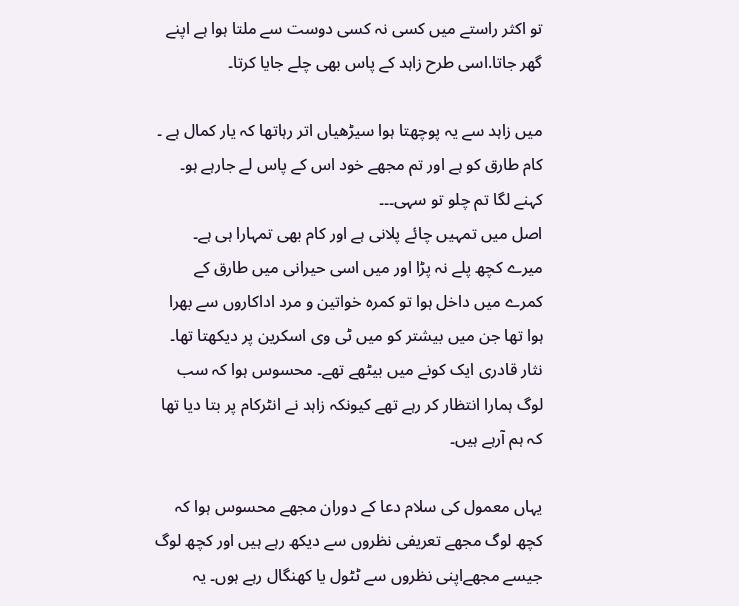تو اکثر راستے میں کسی نہ کسی دوست سے ملتا ہوا ہے اپنے گھر جاتا.اسی طرح زاہد کے پاس بھی چلے جایا کرتا۔

میں زاہد سے یہ پوچھتا ہوا سیڑھیاں اتر رہاتھا کہ یار کمال ہے ۔ کام طارق کو ہے اور تم مجھے خود اس کے پاس لے جارہے ہو۔ کہنے لگا تم چلو تو سہی۔۔۔
اصل میں تمہیں چائے پلانی ہے اور کام بھی تمہارا ہی ہے۔ میرے کچھ پلے نہ پڑا اور میں اسی حیرانی میں طارق کے کمرے میں داخل ہوا تو کمرہ خواتین و مرد اداکاروں سے بھرا ہوا تھا جن میں بیشتر کو میں ٹی وی اسکرین پر دیکھتا تھا۔ نثار قادری ایک کونے میں بیٹھے تھے۔ محسوس ہوا کہ سب لوگ ہمارا انتظار کر رہے تھے کیونکہ زاہد نے انٹرکام پر بتا دیا تھا کہ ہم آرہے ہیں۔

یہاں معمول کی سلام دعا کے دوران مجھے محسوس ہوا کہ کچھ لوگ مجھے تعریفی نظروں سے دیکھ رہے ہیں اور کچھ لوگ جیسے مجھےاپنی نظروں سے ٹٹول یا کھنگال رہے ہوں۔ یہ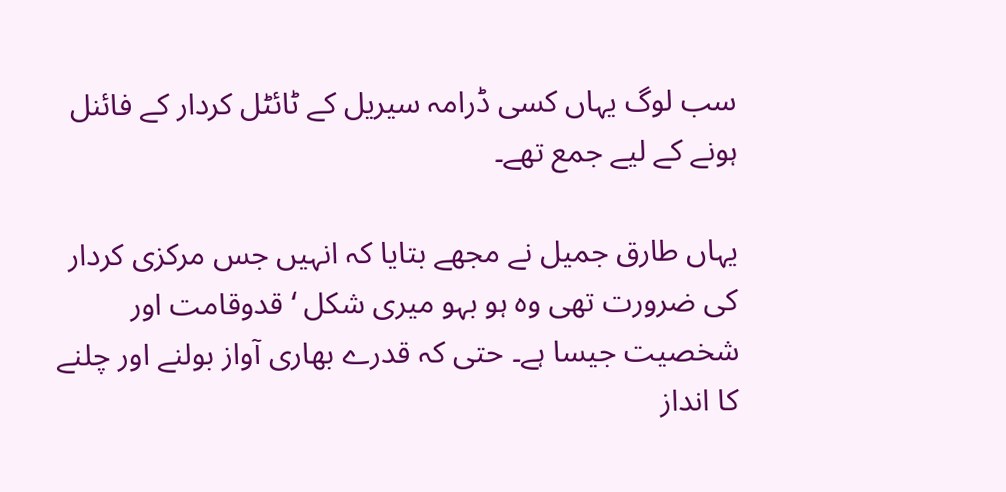سب لوگ یہاں کسی ڈرامہ سیریل کے ٹائٹل کردار کے فائنل ہونے کے لیے جمع تھے۔

یہاں طارق جمیل نے مجھے بتایا کہ انہیں جس مرکزی کردار کی ضرورت تھی وہ ہو بہو میری شکل ‘ قدوقامت اور شخصیت جیسا ہے۔ حتی کہ قدرے بھاری آواز بولنے اور چلنے کا انداز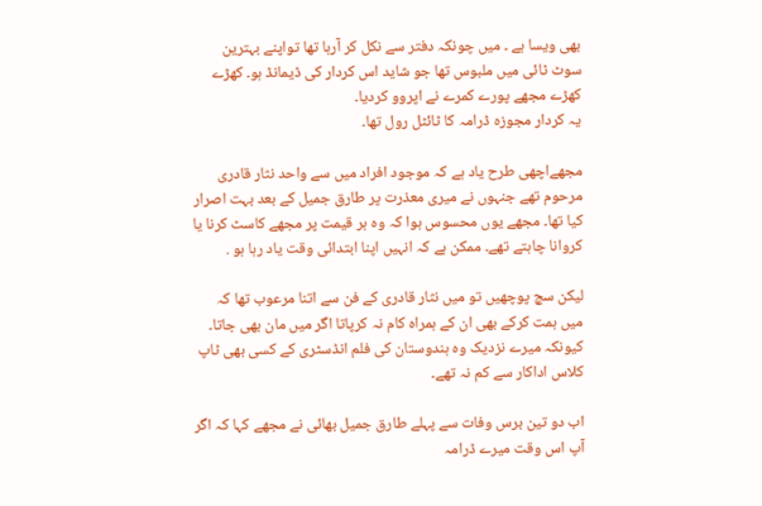بھی ویسا ہے ۔ میں چونکہ دفتر سے نکل کر آرہا تھا تواپنے بہترین سوٹ ٹائی میں ملبوس تھا جو شاید اس کردار کی ڈیمانڈ ہو۔ کھڑے کھڑے مجھے پورے کمرے نے اپروو کردیا۔
یہ کردار مجوزہ ڈرامہ کا ٹائٹل رول تھا۔

مجھےاچھی طرح یاد ہے کہ موجود افراد میں سے واحد نثار قادری مرحوم تھے جنہوں نے میری معذرت پر طارق جمیل کے بعد بہت اصرار کیا تھا۔ مجھے یوں محسوس ہوا کہ وہ ہر قیمت پر مجھے کاسٹ کرنا یا کروانا چاہتے تھے۔ ممکن ہے کہ انہیں اپنا ابتدائی وقت یاد رہا ہو .

لیکن سچ پوچھیں تو میں نثار قادری کے فن سے اتنا مرعوب تھا کہ میں ہمت کرکے بھی ان کے ہمراہ کام نہ کرپاتا اگر میں مان بھی جاتا۔  کیونکہ میرے نزدیک وہ ہندوستان کی فلم انڈسٹری کے کسی بھی ٹاپ کلاس اداکار سے کم نہ تھے۔

اب دو تین برس وفات سے پہلے طارق جمیل بھائی نے مجھے کہا کہ اگر آپ اس وقت میرے ڈرامہ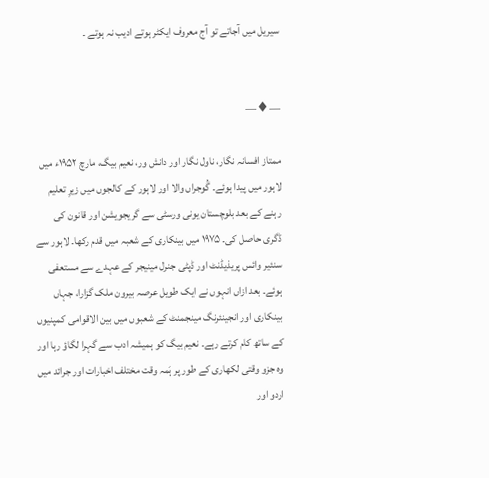سیریل میں آجاتے تو آج معروف ایکٹر ہوتے ادیب نہ ہوتے ۔


—♦—

ممتاز افسانہ نگار، ناول نگار اور دانش ور، نعیم بیگ، مارچ ۱۹۵۲ء میں لاہور میں پیدا ہوئے۔ گُوجراں والا اور لاہور کے کالجوں میں زیرِ تعلیم رہنے کے بعد بلوچستان یونی ورسٹی سے گریجویشن اور قانون کی ڈگری حاصل کی۔ ۱۹۷۵ میں بینکاری کے شعبہ میں قدم رکھا۔ لاہور سے سنئیر وائس پریذیڈنٹ اور ڈپٹی جنرل مینیجر کے عہدے سے مستعفی ہوئے۔ بعد ازاں انہوں نے ایک طویل عرصہ بیرون ملک گزارا، جہاں بینکاری اور انجینئرنگ مینجمنٹ کے شعبوں میں بین الاقوامی کمپنیوں کے ساتھ کام کرتے رہے۔ نعیم بیگ کو ہمیشہ ادب سے گہرا لگاؤ رہا اور وہ جزو وقتی لکھاری کے طور پر ہَمہ وقت مختلف اخبارات اور جرائد میں اردو اور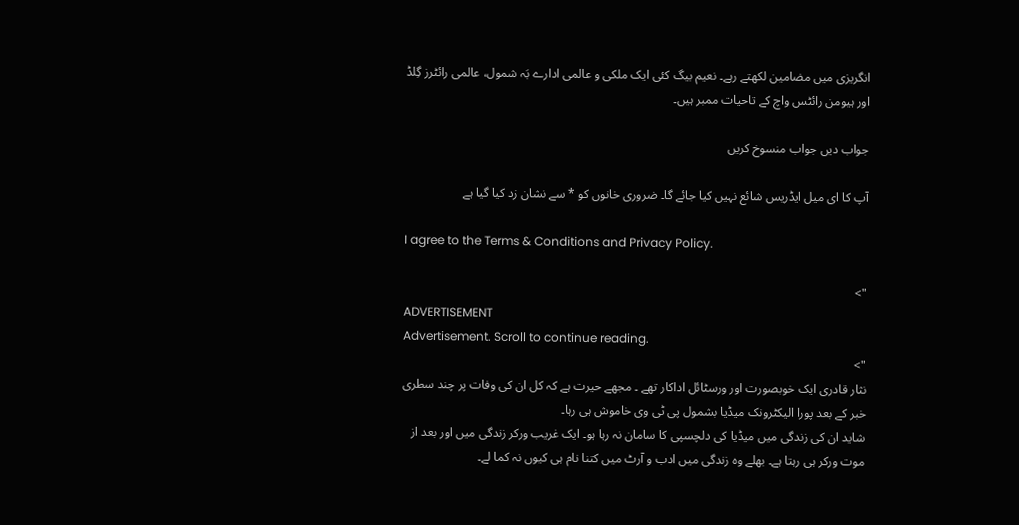انگریزی میں مضامین لکھتے رہے۔ نعیم بیگ کئی ایک ملکی و عالمی ادارے بَہ شمول، عالمی رائٹرز گِلڈ اور ہیومن رائٹس واچ کے تاحیات ممبر ہیں۔

جواب دیں جواب منسوخ کریں

آپ کا ای میل ایڈریس شائع نہیں کیا جائے گا۔ ضروری خانوں کو * سے نشان زد کیا گیا ہے

I agree to the Terms & Conditions and Privacy Policy.

">
ADVERTISEMENT
Advertisement. Scroll to continue reading.
">
نثار قادری ایک خوبصورت اور ورسٹائل اداکار تھے ۔ مجھے حیرت ہے کہ کل ان کی وفات پر چند سطری خبر کے بعد پورا الیکٹرونک میڈیا بشمول پی ٹی وی خاموش ہی رہا۔
شاید ان کی زندگی میں میڈیا کی دلچسپی کا سامان نہ رہا ہو۔ ایک غریب ورکر زندگی میں اور بعد از موت ورکر ہی رہتا ہے۔ بھلے وہ زندگی میں ادب و آرٹ میں کتنا نام ہی کیوں نہ کما لے۔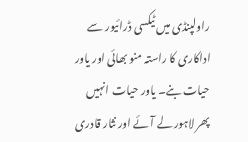راولپنڈی میں ٹیکسی ڈرائیور سے اداکاری کا راستہ منو بھائی اور یاور حیات بنے۔ یاور حیات انہیں پھر لاہور لے آئے اور نثار قادری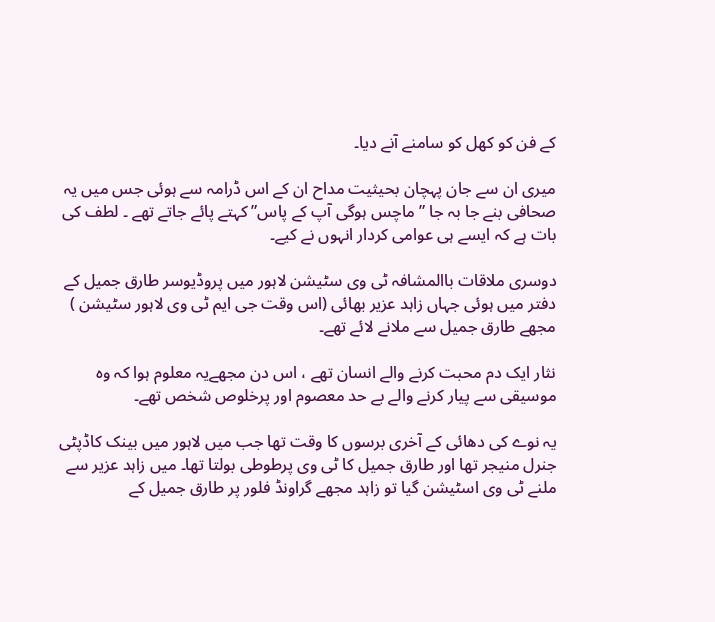کے فن کو کھل کو سامنے آنے دیا۔

میری ان سے جان پہچان بحیثیت مداح ان کے اس ڈرامہ سے ہوئی جس میں یہ صحافی بنے جا بہ جا ” ماچس ہوگی آپ کے پاس” کہتے پائے جاتے تھے ۔ لطف کی بات ہے کہ ایسے ہی عوامی کردار انہوں نے کیے۔

دوسری ملاقات باالمشافہ ٹی وی سٹیشن لاہور میں پروڈیوسر طارق جمیل کے دفتر میں ہوئی جہاں زاہد عزیر بھائی (اس وقت جی ایم ٹی وی لاہور سٹیشن ) مجھے طارق جمیل سے ملانے لائے تھے۔

نثار ایک دم محبت کرنے والے انسان تھے ، اس دن مجھےیہ معلوم ہوا کہ وہ موسیقی سے پیار کرنے والے بے حد معصوم اور پرخلوص شخص تھے۔

یہ نوے کی دھائی کے آخری برسوں کا وقت تھا جب میں لاہور میں بینک کاڈپٹی جنرل منیجر تھا اور طارق جمیل کا ٹی وی پرطوطی بولتا تھا۔ میں زاہد عزیر سے ملنے ٹی وی اسٹیشن گیا تو زاہد مجھے گراونڈ فلور پر طارق جمیل کے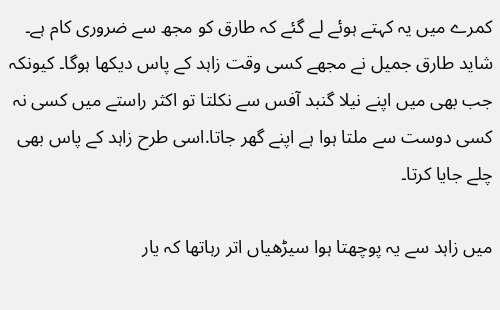کمرے میں یہ کہتے ہوئے لے گئے کہ طارق کو مجھ سے ضروری کام ہے۔ شاید طارق جمیل نے مجھے کسی وقت زاہد کے پاس دیکھا ہوگا۔ کیونکہ جب بھی میں اپنے نیلا گنبد آفس سے نکلتا تو اکثر راستے میں کسی نہ کسی دوست سے ملتا ہوا ہے اپنے گھر جاتا.اسی طرح زاہد کے پاس بھی چلے جایا کرتا۔

میں زاہد سے یہ پوچھتا ہوا سیڑھیاں اتر رہاتھا کہ یار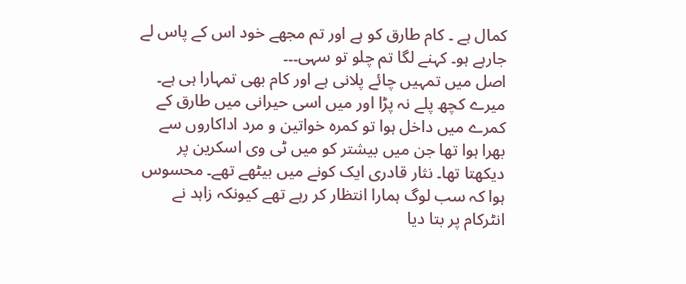کمال ہے ۔ کام طارق کو ہے اور تم مجھے خود اس کے پاس لے جارہے ہو۔ کہنے لگا تم چلو تو سہی۔۔۔
اصل میں تمہیں چائے پلانی ہے اور کام بھی تمہارا ہی ہے۔ میرے کچھ پلے نہ پڑا اور میں اسی حیرانی میں طارق کے کمرے میں داخل ہوا تو کمرہ خواتین و مرد اداکاروں سے بھرا ہوا تھا جن میں بیشتر کو میں ٹی وی اسکرین پر دیکھتا تھا۔ نثار قادری ایک کونے میں بیٹھے تھے۔ محسوس ہوا کہ سب لوگ ہمارا انتظار کر رہے تھے کیونکہ زاہد نے انٹرکام پر بتا دیا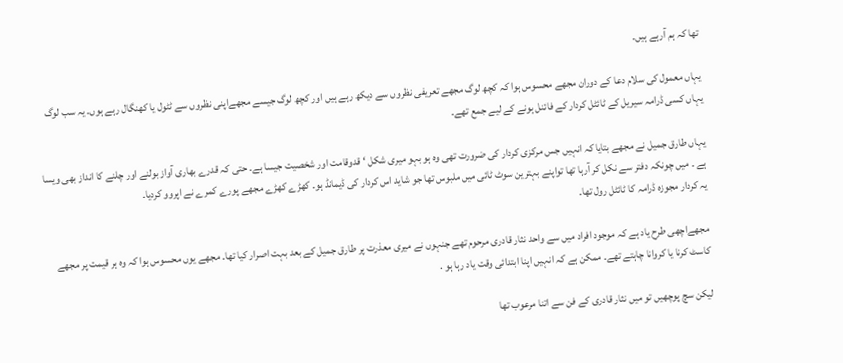تھا کہ ہم آرہے ہیں۔

یہاں معمول کی سلام دعا کے دوران مجھے محسوس ہوا کہ کچھ لوگ مجھے تعریفی نظروں سے دیکھ رہے ہیں اور کچھ لوگ جیسے مجھےاپنی نظروں سے ٹٹول یا کھنگال رہے ہوں۔ یہ سب لوگ یہاں کسی ڈرامہ سیریل کے ٹائٹل کردار کے فائنل ہونے کے لیے جمع تھے۔

یہاں طارق جمیل نے مجھے بتایا کہ انہیں جس مرکزی کردار کی ضرورت تھی وہ ہو بہو میری شکل ‘ قدوقامت اور شخصیت جیسا ہے۔ حتی کہ قدرے بھاری آواز بولنے اور چلنے کا انداز بھی ویسا ہے ۔ میں چونکہ دفتر سے نکل کر آرہا تھا تواپنے بہترین سوٹ ٹائی میں ملبوس تھا جو شاید اس کردار کی ڈیمانڈ ہو۔ کھڑے کھڑے مجھے پورے کمرے نے اپروو کردیا۔
یہ کردار مجوزہ ڈرامہ کا ٹائٹل رول تھا۔

مجھےاچھی طرح یاد ہے کہ موجود افراد میں سے واحد نثار قادری مرحوم تھے جنہوں نے میری معذرت پر طارق جمیل کے بعد بہت اصرار کیا تھا۔ مجھے یوں محسوس ہوا کہ وہ ہر قیمت پر مجھے کاسٹ کرنا یا کروانا چاہتے تھے۔ ممکن ہے کہ انہیں اپنا ابتدائی وقت یاد رہا ہو .

لیکن سچ پوچھیں تو میں نثار قادری کے فن سے اتنا مرعوب تھا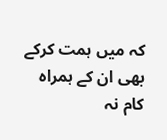کہ میں ہمت کرکے بھی ان کے ہمراہ کام نہ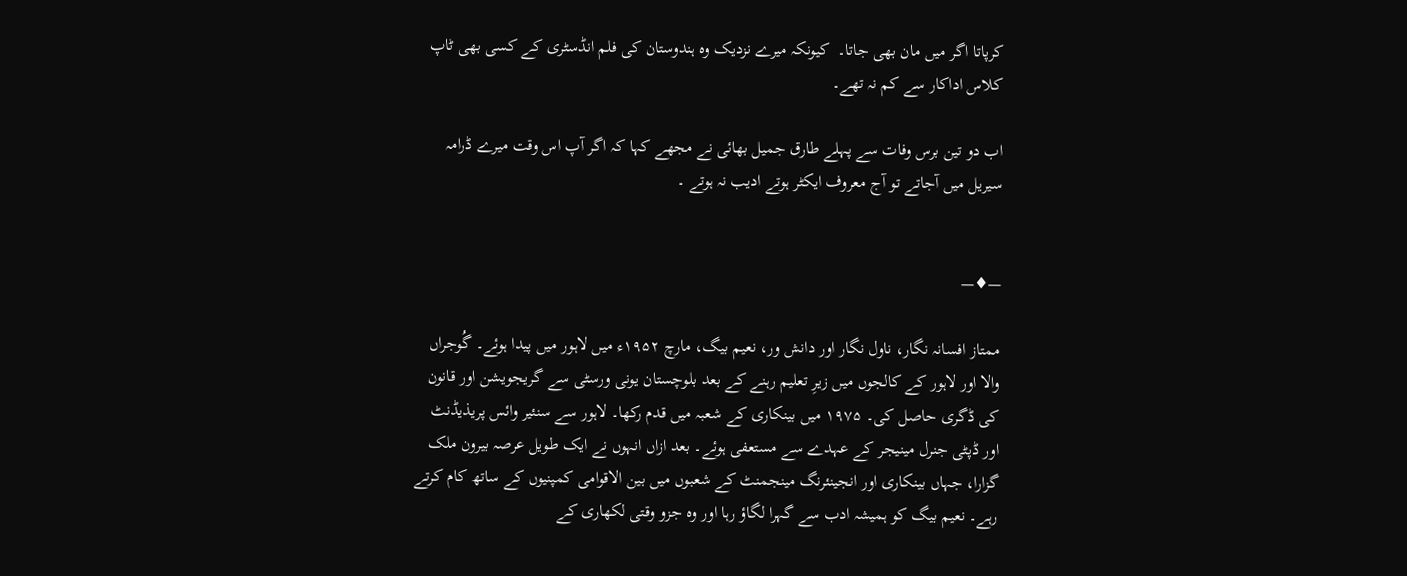کرپاتا اگر میں مان بھی جاتا۔  کیونکہ میرے نزدیک وہ ہندوستان کی فلم انڈسٹری کے کسی بھی ٹاپ کلاس اداکار سے کم نہ تھے۔

اب دو تین برس وفات سے پہلے طارق جمیل بھائی نے مجھے کہا کہ اگر آپ اس وقت میرے ڈرامہ سیریل میں آجاتے تو آج معروف ایکٹر ہوتے ادیب نہ ہوتے ۔


—♦—

ممتاز افسانہ نگار، ناول نگار اور دانش ور، نعیم بیگ، مارچ ۱۹۵۲ء میں لاہور میں پیدا ہوئے۔ گُوجراں والا اور لاہور کے کالجوں میں زیرِ تعلیم رہنے کے بعد بلوچستان یونی ورسٹی سے گریجویشن اور قانون کی ڈگری حاصل کی۔ ۱۹۷۵ میں بینکاری کے شعبہ میں قدم رکھا۔ لاہور سے سنئیر وائس پریذیڈنٹ اور ڈپٹی جنرل مینیجر کے عہدے سے مستعفی ہوئے۔ بعد ازاں انہوں نے ایک طویل عرصہ بیرون ملک گزارا، جہاں بینکاری اور انجینئرنگ مینجمنٹ کے شعبوں میں بین الاقوامی کمپنیوں کے ساتھ کام کرتے رہے۔ نعیم بیگ کو ہمیشہ ادب سے گہرا لگاؤ رہا اور وہ جزو وقتی لکھاری کے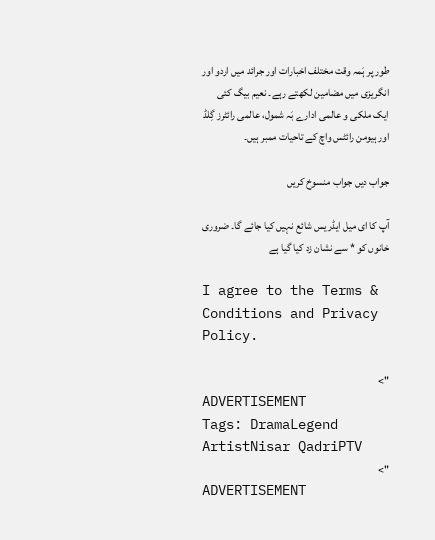طور پر ہَمہ وقت مختلف اخبارات اور جرائد میں اردو اور انگریزی میں مضامین لکھتے رہے۔ نعیم بیگ کئی ایک ملکی و عالمی ادارے بَہ شمول، عالمی رائٹرز گِلڈ اور ہیومن رائٹس واچ کے تاحیات ممبر ہیں۔

جواب دیں جواب منسوخ کریں

آپ کا ای میل ایڈریس شائع نہیں کیا جائے گا۔ ضروری خانوں کو * سے نشان زد کیا گیا ہے

I agree to the Terms & Conditions and Privacy Policy.

">
ADVERTISEMENT
Tags: DramaLegend ArtistNisar QadriPTV
">
ADVERTISEMENT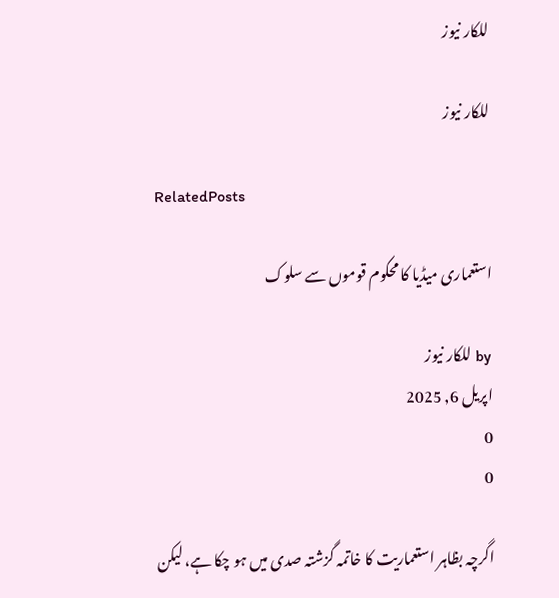للکار نیوز

للکار نیوز

RelatedPosts

استعماری میڈیا کا محکوم قوموں سے سلوک

by للکار نیوز
اپریل 6, 2025
0
0

اگرچہ بظاہر استعماریت کا خاتمہ گزشتہ صدی میں ہو چکا ہے، لیکن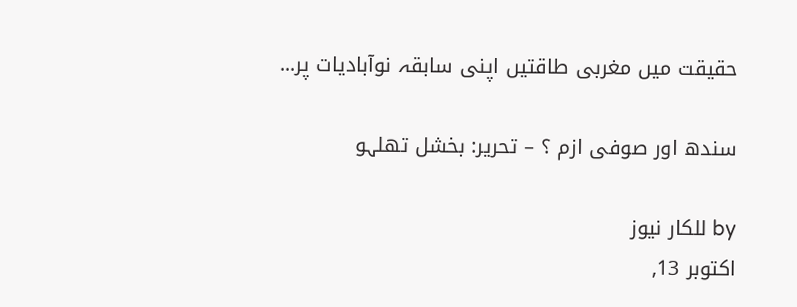حقیقت میں مغربی طاقتیں اپنی سابقہ نوآبادیات پر...

سندھ اور صوفی ازم ؟ – تحریر: بخشل تھلہو

by للکار نیوز
اکتوبر 13,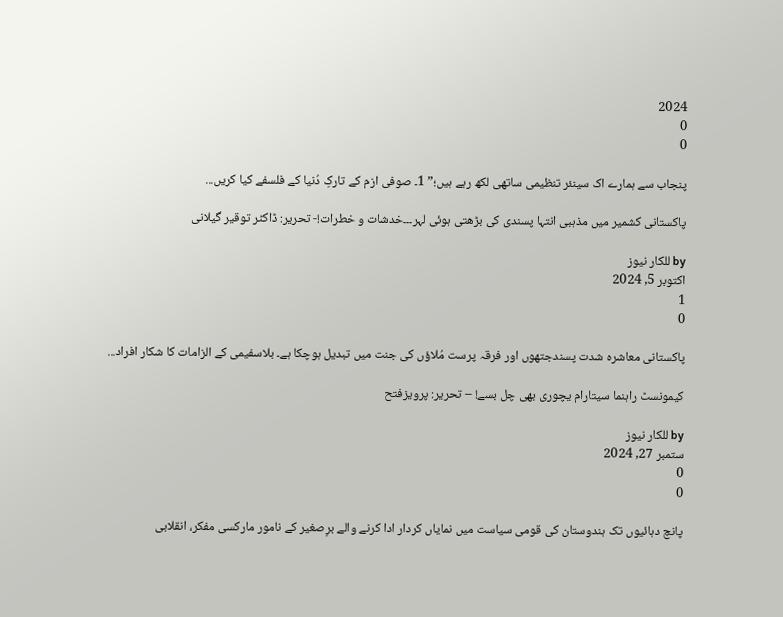2024
0
0

پنجاب سے ہمارے اک سینئر تنظیمی ساتھی لکھ رہے ہیں؛” 1۔ صوفی ازم کے تارکِ دُنیا کے فلسفے کیا کریں...

پاکستانی کشمیر میں مذہبی انتہا پسندی کی بڑھتی ہوئی لہر۔۔۔خدشات و خطرات!- تحریر: ڈاکٹر توقیر گیلانی

by للکار نیوز
اکتوبر 5, 2024
1
0

پاکستانی معاشرہ شدت پسندجتھوں اور فرقہ پرست مُلاؤں کی جنت میں تبدیل ہوچکا ہے۔ بلاسفیمی کے الزامات کا شکار افراد...

کیمونسٹ راہنما سیتارام یچوری بھی چل بسے! – تحریر: پرویزفتح

by للکار نیوز
ستمبر 27, 2024
0
0

پانچ دہائیوں تک ہندوستان کی قومی سیاست میں نمایاں کردار ادا کرنے والے برِصغیر کے نامور مارکسی مفکر، انقلابی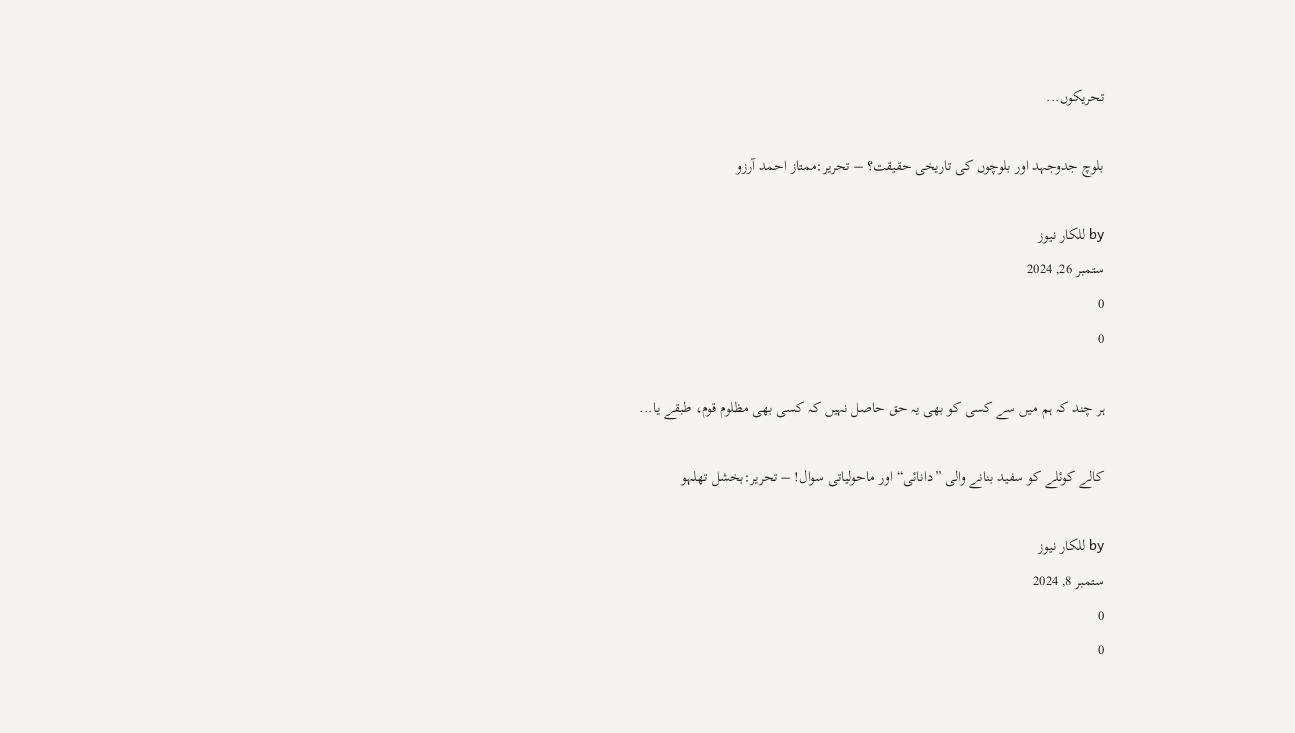تحریکوں...

بلوچ جدوجہد اور بلوچوں کی تاریخی حقیقت؟ – تحریر:ممتاز احمد آرزو

by للکار نیوز
ستمبر 26, 2024
0
0

ہر چند کہ ہم میں سے کسی کو بھی یہ حق حاصل نہیں کہ کسی بھی مظلوم قوم، طبقے یا...

کالے کوئلے کو سفید بنانے والی ”دانائی“ اور ماحولیاتی سوال! – تحریر:بخشل تھلہو

by للکار نیوز
ستمبر 8, 2024
0
0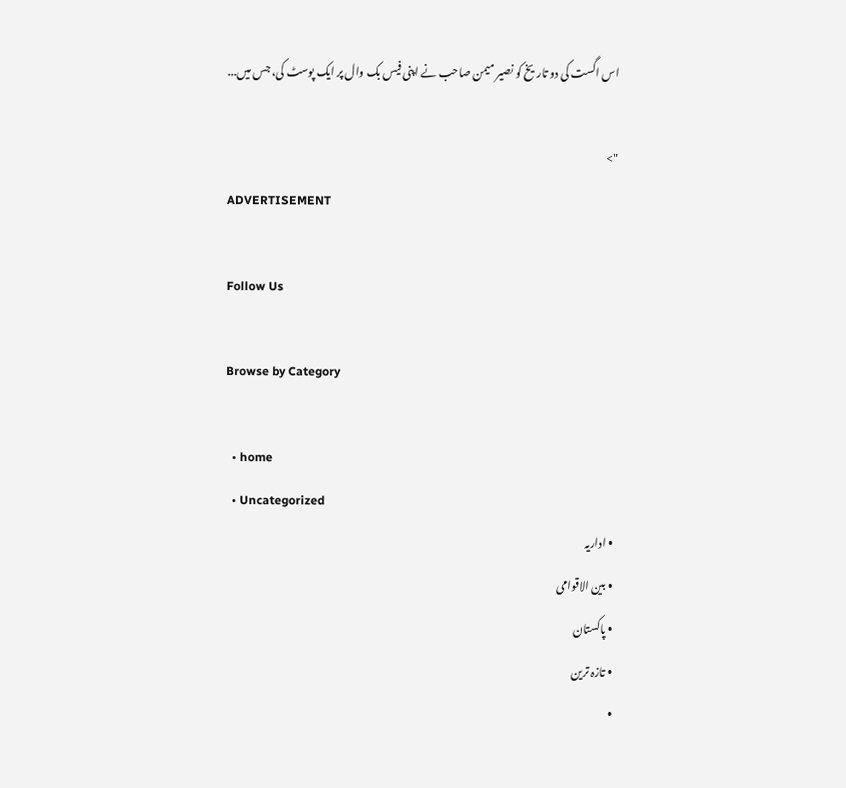اس اگست کی دو تاریخ کو نصیر میمن صاحب نے اپنی فیس بک وال پر ایک پوسٹ کی، جس میں...

">
ADVERTISEMENT

Follow Us

Browse by Category

  • home
  • Uncategorized
  • اداریہ
  • بین الاقوامی
  • پاکستان
  • تازہ ترین
  •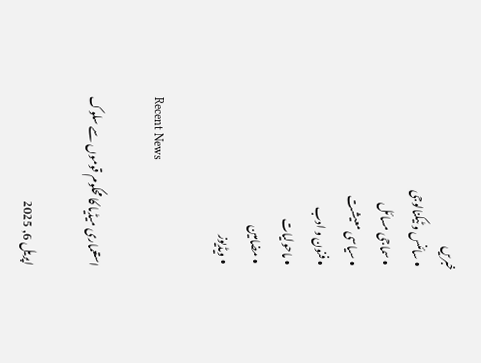خبریں
  • سائنس و ٹیکنالوجی
  • سماجی مسائل
  • سیاسی معیشت
  • فنون و ادب
  • ماحولیات
  • مضامین
  • ویڈیوز

Recent News

استعماری میڈیا کا محکوم قوموں سے سلوک

اپریل 6, 2025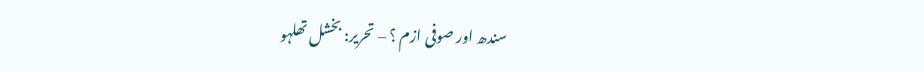سندھ اور صوفی ازم ؟ – تحریر: بخشل تھلہو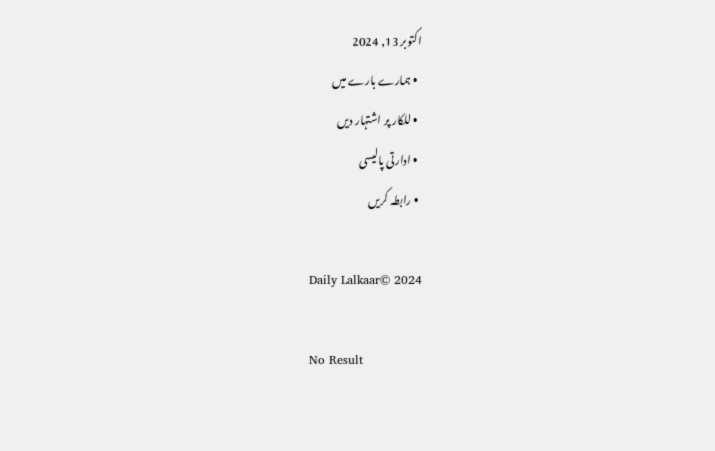اکتوبر 13, 2024
  • ہمارے بارے میں
  • للکار پر اشتہار دیں
  • ادارتی پالیسی
  • رابطہ کریں

Daily Lalkaar© 2024

No Result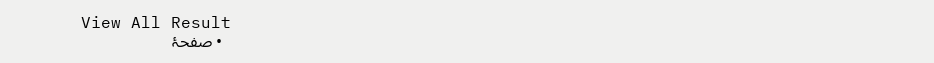View All Result
  • صفحۂ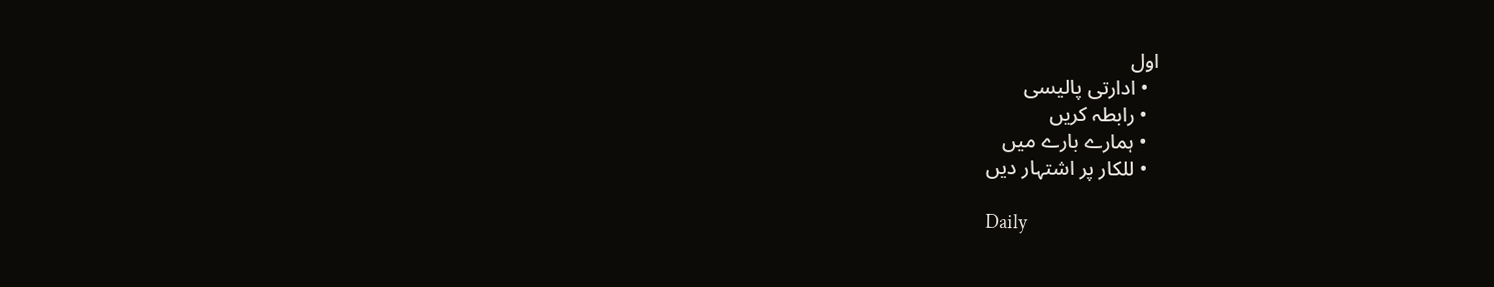اول
  • ادارتی پالیسی
  • رابطہ کریں
  • ہمارے بارے میں
  • للکار پر اشتہار دیں

Daily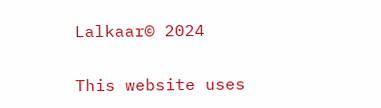Lalkaar© 2024

This website uses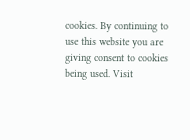cookies. By continuing to use this website you are giving consent to cookies being used. Visit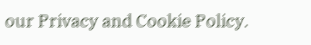our Privacy and Cookie Policy.